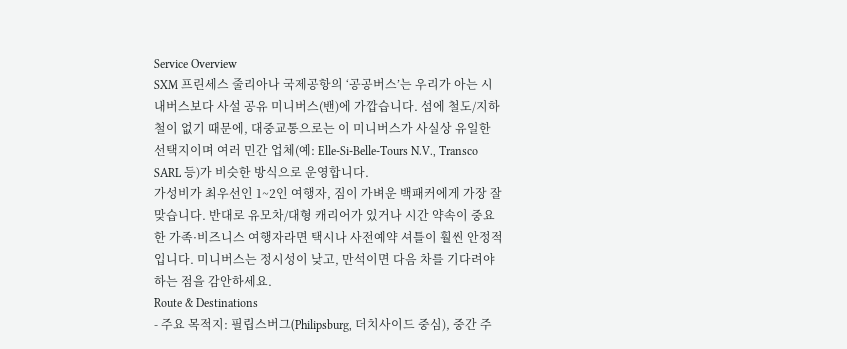Service Overview
SXM 프린세스 줄리아나 국제공항의 ‘공공버스’는 우리가 아는 시내버스보다 사설 공유 미니버스(밴)에 가깝습니다. 섬에 철도/지하철이 없기 때문에, 대중교통으로는 이 미니버스가 사실상 유일한 선택지이며 여러 민간 업체(예: Elle-Si-Belle-Tours N.V., Transco SARL 등)가 비슷한 방식으로 운영합니다.
가성비가 최우선인 1~2인 여행자, 짐이 가벼운 백패커에게 가장 잘 맞습니다. 반대로 유모차/대형 캐리어가 있거나 시간 약속이 중요한 가족·비즈니스 여행자라면 택시나 사전예약 셔틀이 훨씬 안정적입니다. 미니버스는 정시성이 낮고, 만석이면 다음 차를 기다려야 하는 점을 감안하세요.
Route & Destinations
- 주요 목적지: 필립스버그(Philipsburg, 더치사이드 중심), 중간 주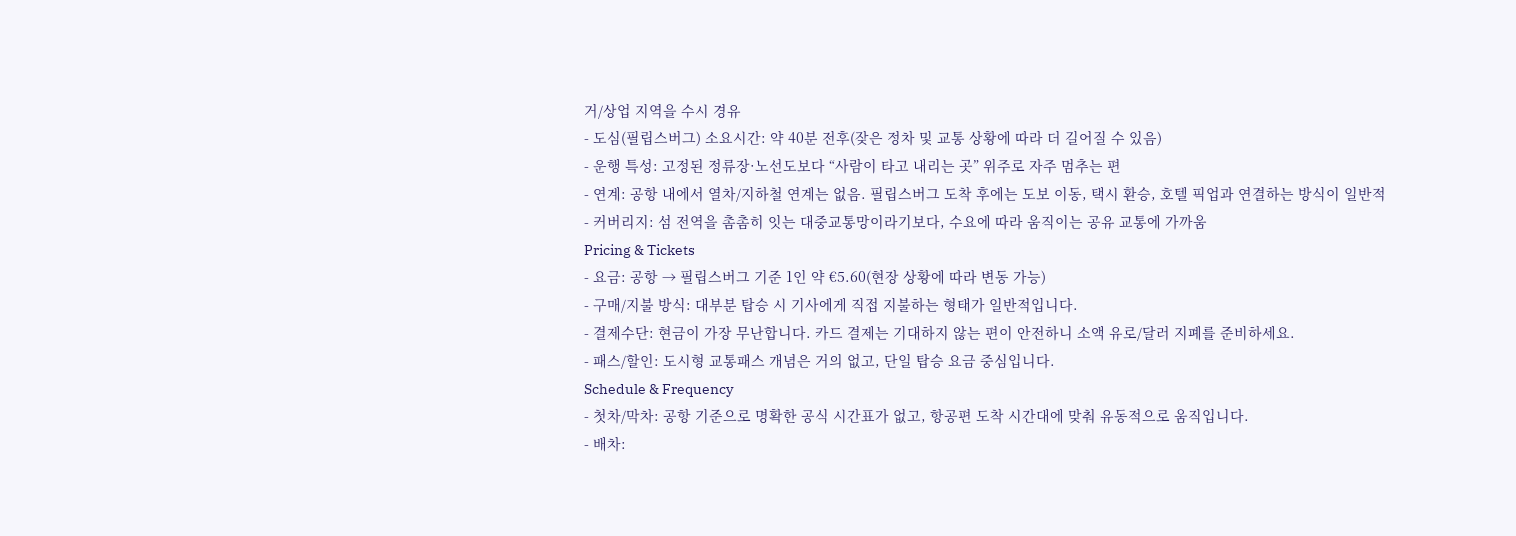거/상업 지역을 수시 경유
- 도심(필립스버그) 소요시간: 약 40분 전후(잦은 정차 및 교통 상황에 따라 더 길어질 수 있음)
- 운행 특성: 고정된 정류장·노선도보다 “사람이 타고 내리는 곳” 위주로 자주 멈추는 편
- 연계: 공항 내에서 열차/지하철 연계는 없음. 필립스버그 도착 후에는 도보 이동, 택시 환승, 호텔 픽업과 연결하는 방식이 일반적
- 커버리지: 섬 전역을 촘촘히 잇는 대중교통망이라기보다, 수요에 따라 움직이는 공유 교통에 가까움
Pricing & Tickets
- 요금: 공항 → 필립스버그 기준 1인 약 €5.60(현장 상황에 따라 변동 가능)
- 구매/지불 방식: 대부분 탑승 시 기사에게 직접 지불하는 형태가 일반적입니다.
- 결제수단: 현금이 가장 무난합니다. 카드 결제는 기대하지 않는 편이 안전하니 소액 유로/달러 지폐를 준비하세요.
- 패스/할인: 도시형 교통패스 개념은 거의 없고, 단일 탑승 요금 중심입니다.
Schedule & Frequency
- 첫차/막차: 공항 기준으로 명확한 공식 시간표가 없고, 항공편 도착 시간대에 맞춰 유동적으로 움직입니다.
- 배차: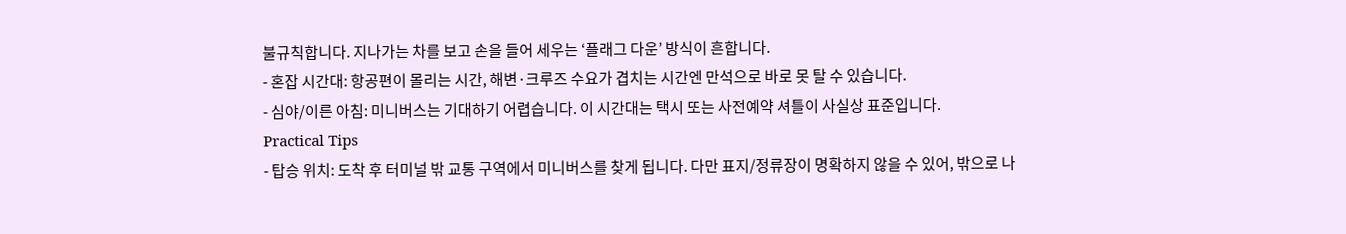불규칙합니다. 지나가는 차를 보고 손을 들어 세우는 ‘플래그 다운’ 방식이 흔합니다.
- 혼잡 시간대: 항공편이 몰리는 시간, 해변·크루즈 수요가 겹치는 시간엔 만석으로 바로 못 탈 수 있습니다.
- 심야/이른 아침: 미니버스는 기대하기 어렵습니다. 이 시간대는 택시 또는 사전예약 셔틀이 사실상 표준입니다.
Practical Tips
- 탑승 위치: 도착 후 터미널 밖 교통 구역에서 미니버스를 찾게 됩니다. 다만 표지/정류장이 명확하지 않을 수 있어, 밖으로 나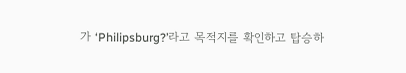가 ‘Philipsburg?’라고 목적지를 확인하고 탑승하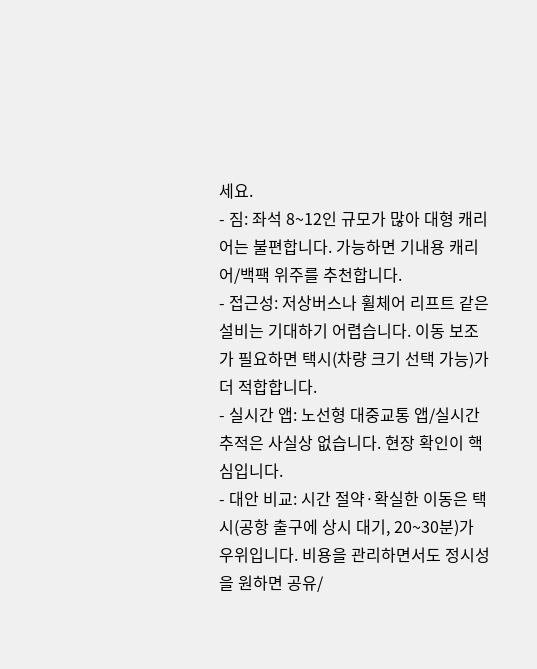세요.
- 짐: 좌석 8~12인 규모가 많아 대형 캐리어는 불편합니다. 가능하면 기내용 캐리어/백팩 위주를 추천합니다.
- 접근성: 저상버스나 휠체어 리프트 같은 설비는 기대하기 어렵습니다. 이동 보조가 필요하면 택시(차량 크기 선택 가능)가 더 적합합니다.
- 실시간 앱: 노선형 대중교통 앱/실시간 추적은 사실상 없습니다. 현장 확인이 핵심입니다.
- 대안 비교: 시간 절약·확실한 이동은 택시(공항 출구에 상시 대기, 20~30분)가 우위입니다. 비용을 관리하면서도 정시성을 원하면 공유/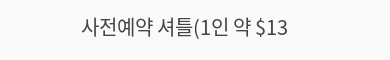사전예약 셔틀(1인 약 $13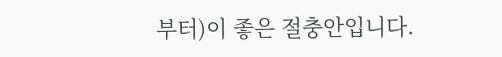부터)이 좋은 절충안입니다.